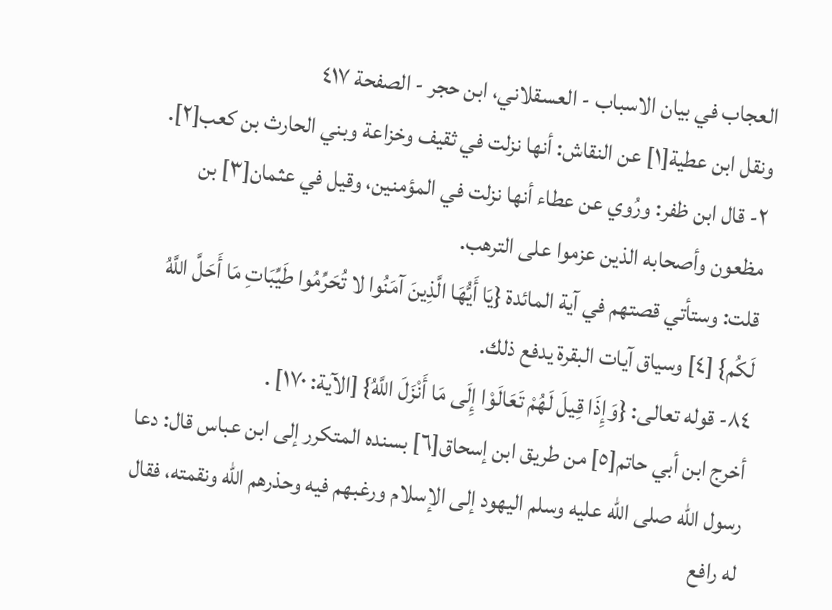العجاب في بيان الاسباب - العسقلاني، ابن حجر - الصفحة ٤١٧
ونقل ابن عطية[١] عن النقاش: أنها نزلت في ثقيف وخزاعة وبني الحارث بن كعب[٢].
٢- قال ابن ظفر: ورُوي عن عطاء أنها نزلت في المؤمنين، وقيل في عثمان[٣] بن مظعون وأصحابه الذين عزموا على الترهب.
قلت: وستأتي قصتهم في آية المائدة {يَا أَيُّهَا الَّذِينَ آمَنُوا لا تُحَرِّمُوا طَيِّبَاتِ مَا أَحَلَّ اللَّهُ لَكُم} [٤] وسياق آيات البقرة يدفع ذلك.
٨٤- قوله تعالى: {وَإِذَا قِيلَ لَهُمْ تَعَالَوْا إِلَى مَا أَنْزَلَ اللَّهُ} [الآية: ١٧٠] .
أخرج ابن أبي حاتم[٥] من طريق ابن إسحاق[٦] بسنده المتكرر إلى ابن عباس قال: دعا رسول الله صلى الله عليه وسلم اليهود إلى الإسلام ورغبهم فيه وحذرهم الله ونقمته، فقال له رافع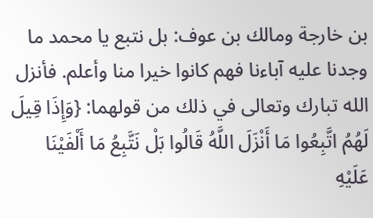بن خارجة ومالك بن عوف: بل نتبع يا محمد ما وجدنا عليه آباءنا فهم كانوا خيرا منا وأعلم. فأنزل الله تبارك وتعالى في ذلك من قولهما: {وَإِذَا قِيلَ لَهُمُ اتَّبِعُوا مَا أَنْزَلَ اللَّهُ قَالُوا بَلْ نَتَّبِعُ مَا أَلْفَيْنَا عَلَيْهِ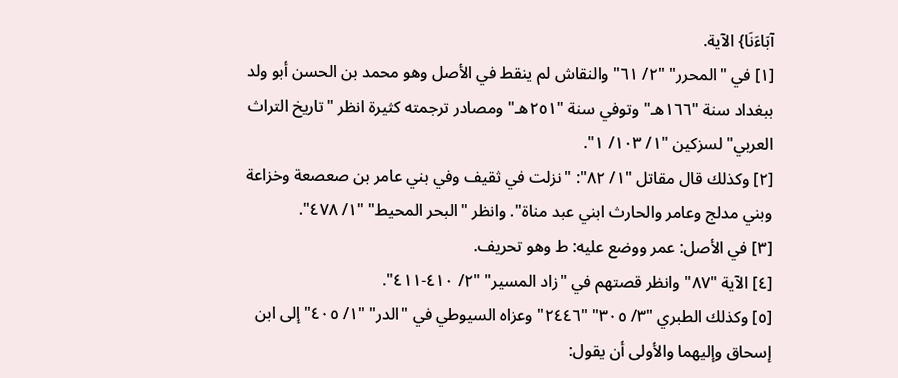آبَاءَنَا} الآية.
[١] في "المحرر" "٢/ ٦١" والنقاش لم ينقط في الأصل وهو محمد بن الحسن أبو ولد ببغداد سنة "١٦٦هـ" وتوفي سنة "٢٥١هـ" ومصادر ترجمته كثيرة انظر "تاريخ التراث العربي" لسزكين "١/ ١٠٣/ ١".
[٢] وكذلك قال مقاتل "١/ ٨٢": "نزلت في ثقيف وفي بني عامر بن صعصعة وخزاعة وبني مدلج وعامر والحارث ابني عبد مناة". وانظر "البحر المحيط" "١/ ٤٧٨".
[٣] في الأصل: عمر ووضع عليه: ط وهو تحريف.
[٤] الآية "٨٧" وانظر قصتهم في "زاد المسير" "٢/ ٤١٠-٤١١".
[٥] وكذلك الطبري "٣/ ٣٠٥" "٢٤٤٦" وعزاه السيوطي في "الدر" "١/ ٤٠٥" إلى ابن إسحاق وإليهما والأولى أن يقول: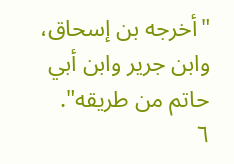"أخرجه بن إسحاق، وابن جرير وابن أبي حاتم من طريقه".
٦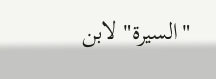"السيرة" لابن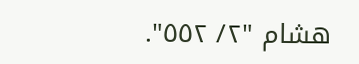هشام "٢/ ٥٥٢".